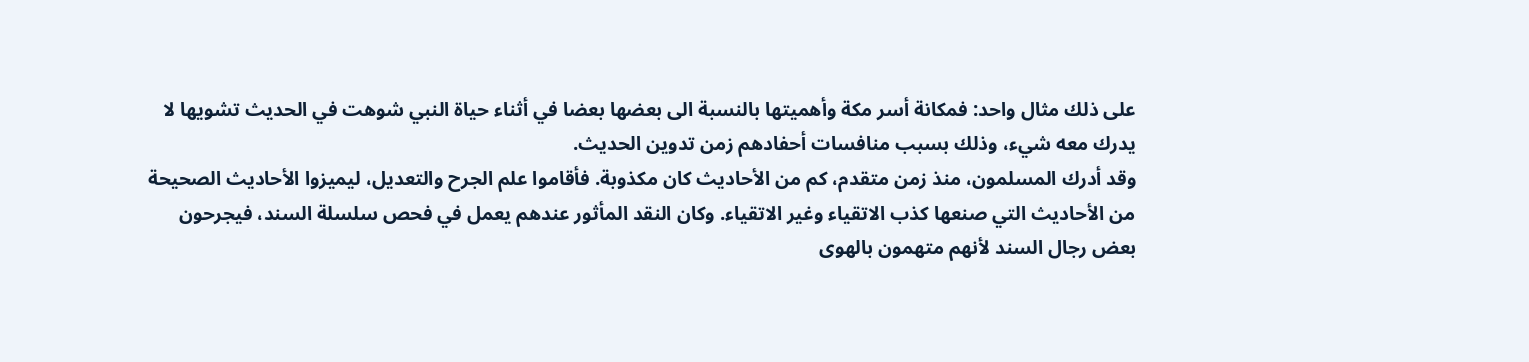على ذلك مثال واحد: فمكانة أسر مكة وأهميتها بالنسبة الى بعضها بعضا في أثناء حياة النبي شوهت في الحديث تشويها لا يدرك معه شيء، وذلك بسبب منافسات أحفادهم زمن تدوين الحديث.
وقد أدرك المسلمون، منذ زمن متقدم، كم من الأحاديث كان مكذوبة. فأقاموا علم الجرح والتعديل، ليميزوا الأحاديث الصحيحة من الأحاديث التي صنعها كذب الاتقياء وغير الاتقياء. وكان النقد المأثور عندهم يعمل في فحص سلسلة السند، فيجرحون بعض رجال السند لأنهم متهمون بالهوى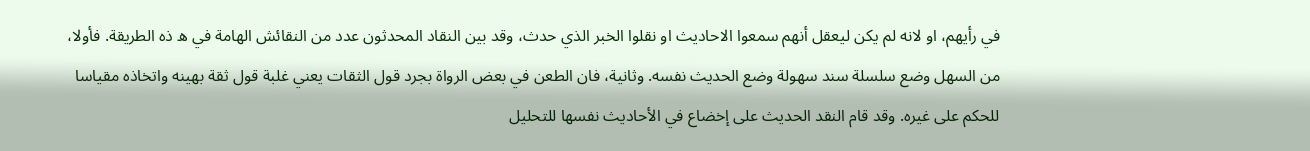في رأيهم، او لانه لم يكن ليعقل أنهم سمعوا الاحاديث او نقلوا الخبر الذي حدث، وقد بين النقاد المحدثون عدد من النقائش الهامة في ه ذه الطريقة. فأولا، من السهل وضع سلسلة سند سهولة وضع الحديث نفسه. وثانية، فان الطعن في بعض الرواة بجرد قول الثقات يعني غلبة قول ثقة بهينه واتخاذه مقياسا للحكم على غيره. وقد قام النقد الحديث على إخضاع في الأحاديث نفسها للتحليل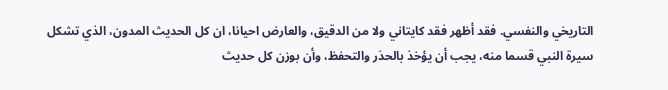التاريخي والنفسي. فقد أظهر فقد كايتاني ولا من الدقيق، والعارض احيانا، ان كل الحديث المدون، الذي تشكل سيرة النبي قسما منه، يجب أن يؤخذ بالحذر والتحفظ، وأن بوزن كل حديث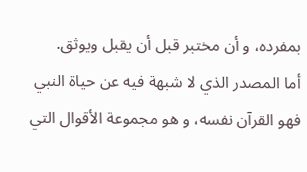بمفرده، و أن مختبر قبل أن يقبل ويوثق.
أما المصدر الذي لا شبهة فيه عن حياة النبي فهو القرآن نفسه، و هو مجموعة الأقوال التي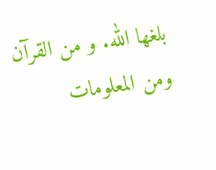بلغها الله. و من القرآن ومن المعلومات